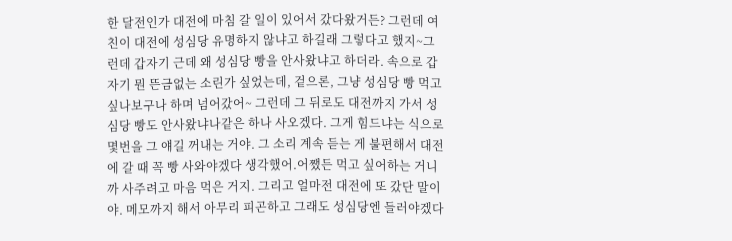한 달전인가 대전에 마침 갈 일이 있어서 갔다왔거든? 그런데 여친이 대전에 성심당 유명하지 않냐고 하길래 그렇다고 했지~그런데 갑자기 근데 왜 성심당 빵을 안사왔냐고 하더라. 속으로 갑자기 뭔 뜬금없는 소린가 싶었는데, 겉으론, 그냥 성심당 빵 먹고싶나보구나 하며 넘어갔어~ 그런데 그 뒤로도 대전까지 가서 성심당 빵도 안사왔냐나같은 하나 사오겠다. 그게 힘드냐는 식으로 몇번을 그 얘길 꺼내는 거야. 그 소리 계속 듣는 게 불편해서 대전에 갈 때 꼭 빵 사와야겠다 생각했어.어쨌든 먹고 싶어하는 거니까 사주려고 마음 먹은 거지. 그리고 얼마전 대전에 또 갔단 말이야. 메모까지 해서 아무리 피곤하고 그래도 성심당엔 들러야겠다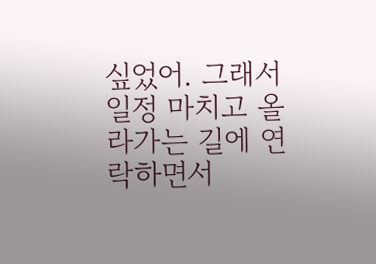싶었어. 그래서 일정 마치고 올라가는 길에 연락하면서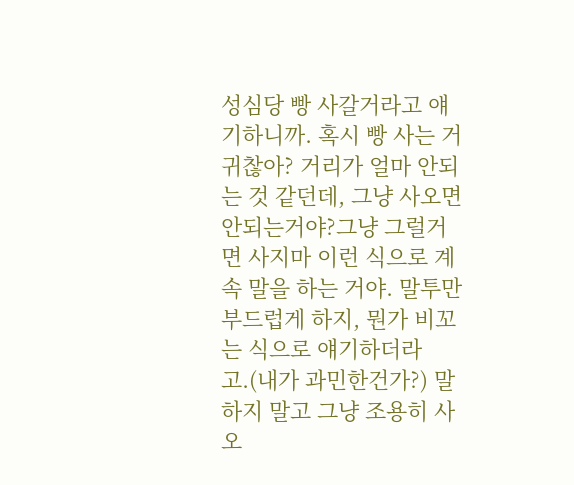성심당 빵 사갈거라고 얘기하니까. 혹시 빵 사는 거 귀찮아? 거리가 얼마 안되는 것 같던데, 그냥 사오면 안되는거야?그냥 그럴거면 사지마 이런 식으로 계속 말을 하는 거야. 말투만 부드럽게 하지, 뭔가 비꼬는 식으로 얘기하더라고.(내가 과민한건가?) 말하지 말고 그냥 조용히 사오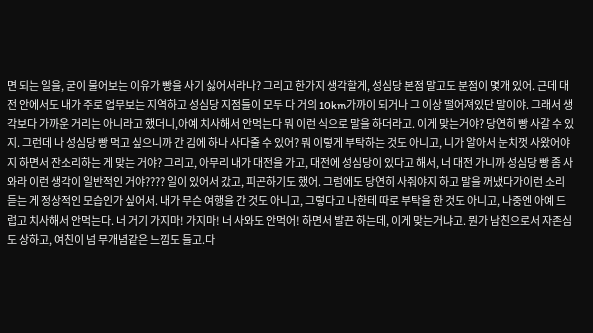면 되는 일을, 굳이 물어보는 이유가 빵을 사기 싫어서라나? 그리고 한가지 생각할게, 성심당 본점 말고도 분점이 몇개 있어. 근데 대전 안에서도 내가 주로 업무보는 지역하고 성심당 지점들이 모두 다 거의 10km가까이 되거나 그 이상 떨어져있단 말이야. 그래서 생각보다 가까운 거리는 아니라고 했더니,아예 치사해서 안먹는다 뭐 이런 식으로 말을 하더라고. 이게 맞는거야? 당연히 빵 사갈 수 있지. 그런데 나 성심당 빵 먹고 싶으니까 간 김에 하나 사다줄 수 있어? 뭐 이렇게 부탁하는 것도 아니고, 니가 알아서 눈치껏 사왔어야지 하면서 잔소리하는 게 맞는 거야? 그리고, 아무리 내가 대전을 가고, 대전에 성심당이 있다고 해서, 너 대전 가니까 성심당 빵 좀 사와라 이런 생각이 일반적인 거야???? 일이 있어서 갔고, 피곤하기도 했어. 그럼에도 당연히 사줘야지 하고 말을 꺼냈다가이런 소리 듣는 게 정상적인 모습인가 싶어서. 내가 무슨 여행을 간 것도 아니고, 그렇다고 나한테 따로 부탁을 한 것도 아니고, 나중엔 아예 드럽고 치사해서 안먹는다. 너 거기 가지마! 가지마! 너 사와도 안먹어! 하면서 발끈 하는데, 이게 맞는거냐고. 뭔가 남친으로서 자존심도 상하고, 여친이 넘 무개념같은 느낌도 들고.다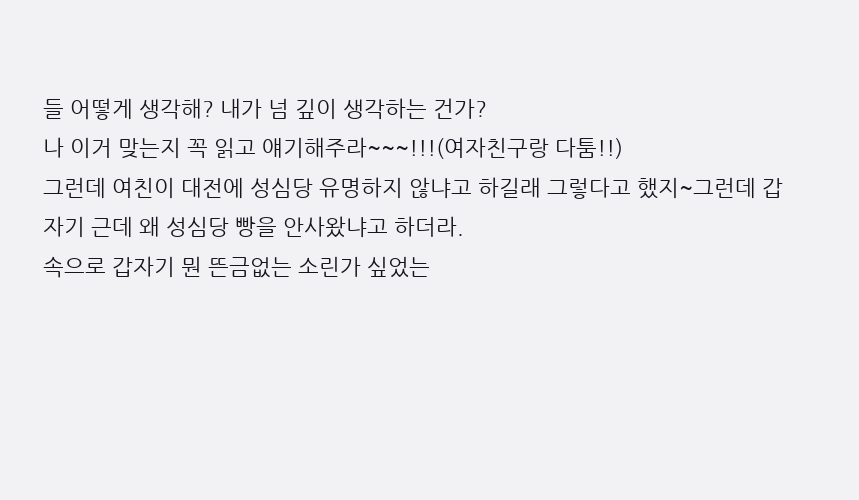들 어떻게 생각해? 내가 넘 깊이 생각하는 건가?
나 이거 맞는지 꼭 읽고 얘기해주라~~~!!!(여자친구랑 다툼!!)
그런데 여친이 대전에 성심당 유명하지 않냐고 하길래 그렇다고 했지~그런데 갑자기 근데 왜 성심당 빵을 안사왔냐고 하더라.
속으로 갑자기 뭔 뜬금없는 소린가 싶었는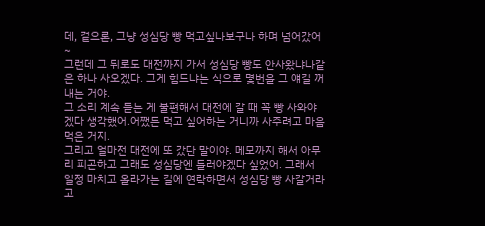데, 겉으론, 그냥 성심당 빵 먹고싶나보구나 하며 넘어갔어~
그런데 그 뒤로도 대전까지 가서 성심당 빵도 안사왔냐나같은 하나 사오겠다. 그게 힘드냐는 식으로 몇번을 그 얘길 꺼내는 거야.
그 소리 계속 듣는 게 불편해서 대전에 갈 때 꼭 빵 사와야겠다 생각했어.어쨌든 먹고 싶어하는 거니까 사주려고 마음 먹은 거지.
그리고 얼마전 대전에 또 갔단 말이야. 메모까지 해서 아무리 피곤하고 그래도 성심당엔 들러야겠다 싶었어. 그래서 일정 마치고 올라가는 길에 연락하면서 성심당 빵 사갈거라고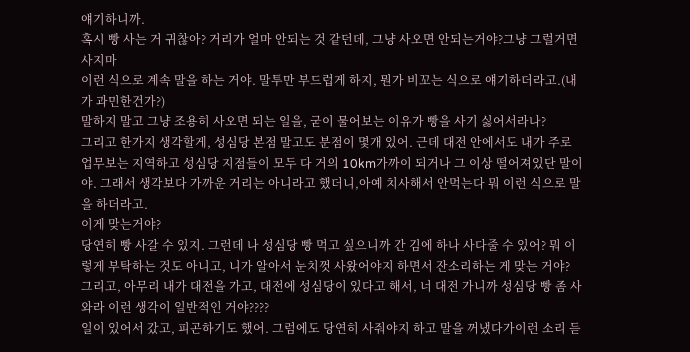얘기하니까.
혹시 빵 사는 거 귀찮아? 거리가 얼마 안되는 것 같던데, 그냥 사오면 안되는거야?그냥 그럴거면 사지마
이런 식으로 계속 말을 하는 거야. 말투만 부드럽게 하지, 뭔가 비꼬는 식으로 얘기하더라고.(내가 과민한건가?)
말하지 말고 그냥 조용히 사오면 되는 일을, 굳이 물어보는 이유가 빵을 사기 싫어서라나?
그리고 한가지 생각할게, 성심당 본점 말고도 분점이 몇개 있어. 근데 대전 안에서도 내가 주로 업무보는 지역하고 성심당 지점들이 모두 다 거의 10km가까이 되거나 그 이상 떨어져있단 말이야. 그래서 생각보다 가까운 거리는 아니라고 했더니,아예 치사해서 안먹는다 뭐 이런 식으로 말을 하더라고.
이게 맞는거야?
당연히 빵 사갈 수 있지. 그런데 나 성심당 빵 먹고 싶으니까 간 김에 하나 사다줄 수 있어? 뭐 이렇게 부탁하는 것도 아니고, 니가 알아서 눈치껏 사왔어야지 하면서 잔소리하는 게 맞는 거야?
그리고, 아무리 내가 대전을 가고, 대전에 성심당이 있다고 해서, 너 대전 가니까 성심당 빵 좀 사와라 이런 생각이 일반적인 거야????
일이 있어서 갔고, 피곤하기도 했어. 그럼에도 당연히 사줘야지 하고 말을 꺼냈다가이런 소리 듣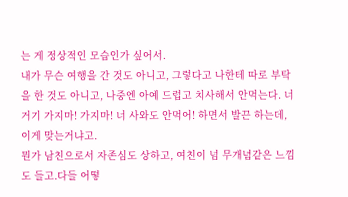는 게 정상적인 모습인가 싶어서.
내가 무슨 여행을 간 것도 아니고, 그렇다고 나한테 따로 부탁을 한 것도 아니고, 나중엔 아예 드럽고 치사해서 안먹는다. 너 거기 가지마! 가지마! 너 사와도 안먹어! 하면서 발끈 하는데, 이게 맞는거냐고.
뭔가 남친으로서 자존심도 상하고, 여친이 넘 무개념같은 느낌도 들고.다들 어떻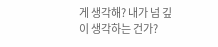게 생각해? 내가 넘 깊이 생각하는 건가?